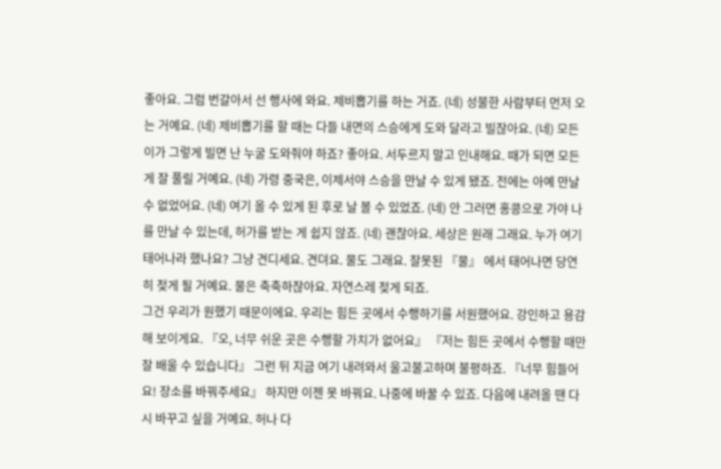좋아요. 그럼 번갈아서 선 행사에 와요. 제비뽑기를 하는 거죠. (네) 성불한 사람부터 먼저 오는 거예요. (네) 제비뽑기를 할 때는 다들 내면의 스승에게 도와 달라고 빌잖아요. (네) 모든 이가 그렇게 빌면 난 누굴 도와줘야 하죠? 좋아요. 서두르지 말고 인내해요. 때가 되면 모든 게 잘 풀릴 거예요. (네) 가령 중국은, 이제서야 스승을 만날 수 있게 됐죠. 전에는 아예 만날 수 없었어요. (네) 여기 올 수 있게 된 후로 날 볼 수 있었죠. (네) 안 그러면 홍콩으로 가야 나를 만날 수 있는데, 허가를 받는 게 쉽지 않죠. (네) 괜찮아요. 세상은 원래 그래요. 누가 여기 태어나라 했나요? 그냥 견디세요. 견뎌요. 물도 그래요. 잘못된 『물』 에서 태어나면 당연히 젖게 될 거예요. 물은 축축하잖아요. 자연스레 젖게 되죠.
그건 우리가 원했기 때문이에요. 우리는 힘든 곳에서 수행하기를 서원했어요. 강인하고 용감해 보이게요. 『오, 너무 쉬운 곳은 수행할 가치가 없어요』 『저는 힘든 곳에서 수행할 때만 잘 배울 수 있습니다』 그런 뒤 지금 여기 내려와서 울고불고하며 불평하죠. 『너무 힘들어요! 장소를 바꿔주세요』 하지만 이젠 못 바꿔요. 나중에 바꿀 수 있죠. 다음에 내려올 땐 다시 바꾸고 싶을 거예요. 허나 다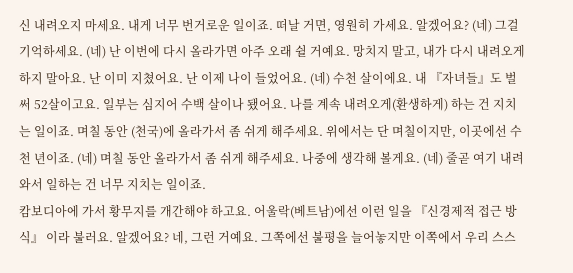신 내려오지 마세요. 내게 너무 번거로운 일이죠. 떠날 거면, 영원히 가세요. 알겠어요? (네) 그걸 기억하세요. (네) 난 이번에 다시 올라가면 아주 오래 쉴 거예요. 망치지 말고, 내가 다시 내려오게 하지 말아요. 난 이미 지쳤어요. 난 이제 나이 들었어요. (네) 수천 살이에요. 내 『자녀들』도 벌써 52살이고요. 일부는 심지어 수백 살이나 됐어요. 나를 계속 내려오게(환생하게) 하는 건 지치는 일이죠. 며칠 동안 (천국)에 올라가서 좀 쉬게 해주세요. 위에서는 단 며칠이지만, 이곳에선 수천 년이죠. (네) 며칠 동안 올라가서 좀 쉬게 해주세요. 나중에 생각해 볼게요. (네) 줄곧 여기 내려와서 일하는 건 너무 지치는 일이죠.
캄보디아에 가서 황무지를 개간해야 하고요. 어울락(베트남)에선 이런 일을 『신경제적 접근 방식』 이라 불러요. 알겠어요? 네, 그런 거예요. 그쪽에선 불평을 늘어놓지만 이쪽에서 우리 스스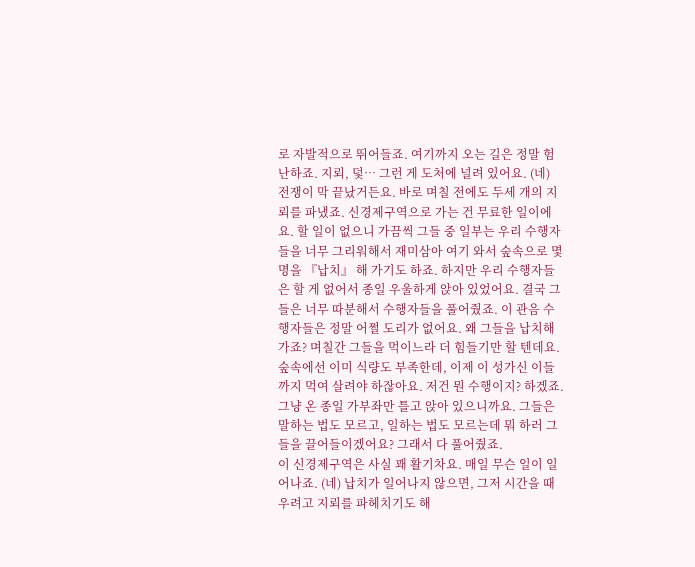로 자발적으로 뛰어들죠. 여기까지 오는 길은 정말 험난하죠. 지뢰, 덫… 그런 게 도처에 널려 있어요. (네) 전쟁이 막 끝났거든요. 바로 며칠 전에도 두세 개의 지뢰를 파냈죠. 신경제구역으로 가는 건 무료한 일이에요. 할 일이 없으니 가끔씩 그들 중 일부는 우리 수행자들을 너무 그리워해서 재미삼아 여기 와서 숲속으로 몇 명을 『납치』 해 가기도 하죠. 하지만 우리 수행자들은 할 게 없어서 종일 우울하게 앉아 있었어요. 결국 그들은 너무 따분해서 수행자들을 풀어줬죠. 이 관음 수행자들은 정말 어쩔 도리가 없어요. 왜 그들을 납치해 가죠? 며칠간 그들을 먹이느라 더 힘들기만 할 텐데요. 숲속에선 이미 식량도 부족한데, 이제 이 성가신 이들까지 먹여 살려야 하잖아요. 저건 뭔 수행이지? 하겠죠. 그냥 온 종일 가부좌만 틀고 앉아 있으니까요. 그들은 말하는 법도 모르고, 일하는 법도 모르는데 뭐 하러 그들을 끌어들이겠어요? 그래서 다 풀어줬죠.
이 신경제구역은 사실 꽤 활기차요. 매일 무슨 일이 일어나죠. (네) 납치가 일어나지 않으면, 그저 시간을 때우려고 지뢰를 파헤치기도 해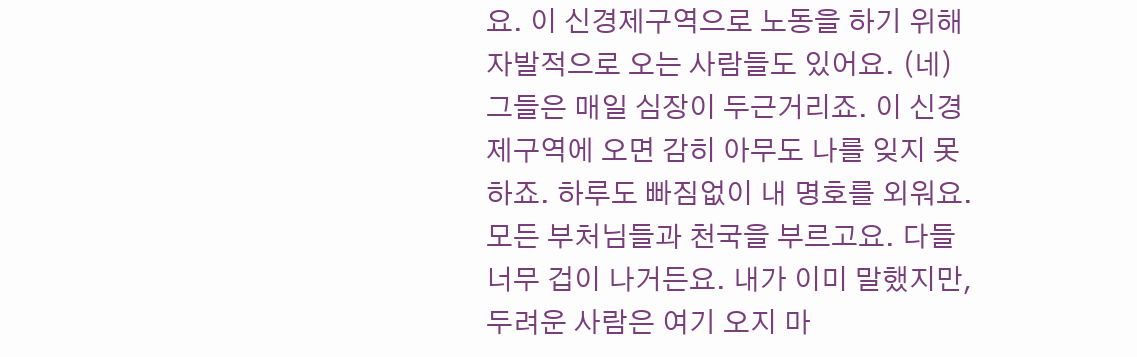요. 이 신경제구역으로 노동을 하기 위해 자발적으로 오는 사람들도 있어요. (네) 그들은 매일 심장이 두근거리죠. 이 신경제구역에 오면 감히 아무도 나를 잊지 못하죠. 하루도 빠짐없이 내 명호를 외워요. 모든 부처님들과 천국을 부르고요. 다들 너무 겁이 나거든요. 내가 이미 말했지만, 두려운 사람은 여기 오지 마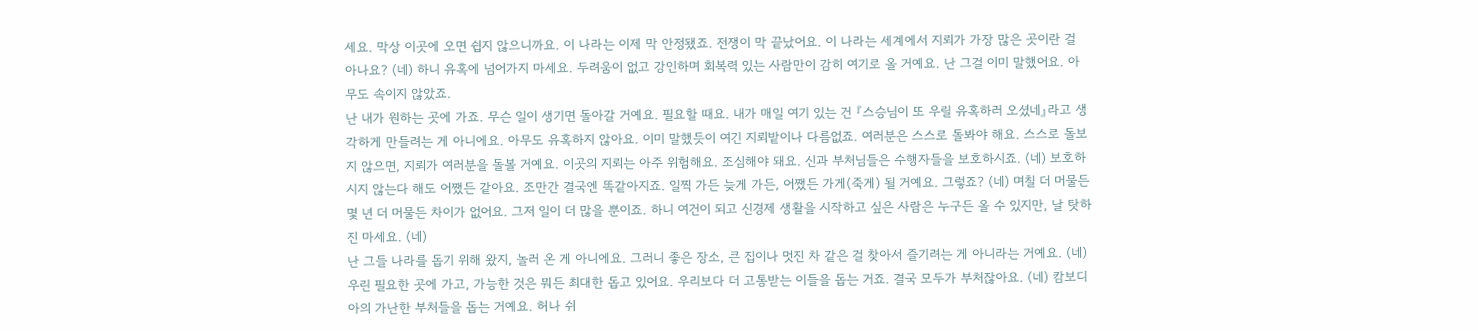세요. 막상 이곳에 오면 쉽지 않으니까요. 이 나라는 이제 막 안정됐죠. 전쟁이 막 끝났어요. 이 나라는 세계에서 지뢰가 가장 많은 곳이란 걸 아나요? (네) 하니 유혹에 넘어가지 마세요. 두려움이 없고 강인하며 회복력 있는 사람만이 감히 여기로 올 거예요. 난 그걸 이미 말했어요. 아무도 속이지 않았죠.
난 내가 원하는 곳에 가죠. 무슨 일이 생기면 돌아갈 거예요. 필요할 때요. 내가 매일 여기 있는 건 『스승님이 또 우릴 유혹하러 오셨네』라고 생각하게 만들려는 게 아니에요. 아무도 유혹하지 않아요. 이미 말했듯이 여긴 지뢰밭이나 다름없죠. 여러분은 스스로 돌봐야 해요. 스스로 돌보지 않으면, 지뢰가 여러분을 돌볼 거예요. 이곳의 지뢰는 아주 위험해요. 조심해야 돼요. 신과 부처님들은 수행자들을 보호하시죠. (네) 보호하시지 않는다 해도 어쨌든 같아요. 조만간 결국엔 똑같아지죠. 일찍 가든 늦게 가든, 어쨌든 가게(죽게) 될 거예요. 그렇죠? (네) 며칠 더 머물든 몇 년 더 머물든 차이가 없어요. 그저 일이 더 많을 뿐이죠. 하니 여건이 되고 신경제 생활을 시작하고 싶은 사람은 누구든 올 수 있지만, 날 탓하진 마세요. (네)
난 그들 나라를 돕기 위해 왔지, 놀러 온 게 아니에요. 그러니 좋은 장소, 큰 집이나 멋진 차 같은 걸 찾아서 즐기려는 게 아니라는 거예요. (네) 우린 필요한 곳에 가고, 가능한 것은 뭐든 최대한 돕고 있어요. 우리보다 더 고통받는 이들을 돕는 거죠. 결국 모두가 부처잖아요. (네) 캄보디아의 가난한 부처들을 돕는 거예요. 허나 쉬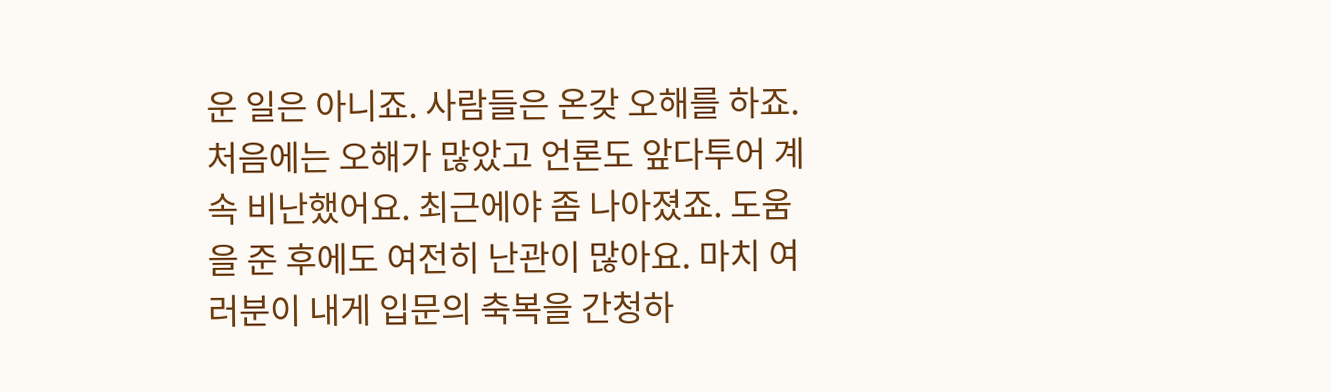운 일은 아니죠. 사람들은 온갖 오해를 하죠. 처음에는 오해가 많았고 언론도 앞다투어 계속 비난했어요. 최근에야 좀 나아졌죠. 도움을 준 후에도 여전히 난관이 많아요. 마치 여러분이 내게 입문의 축복을 간청하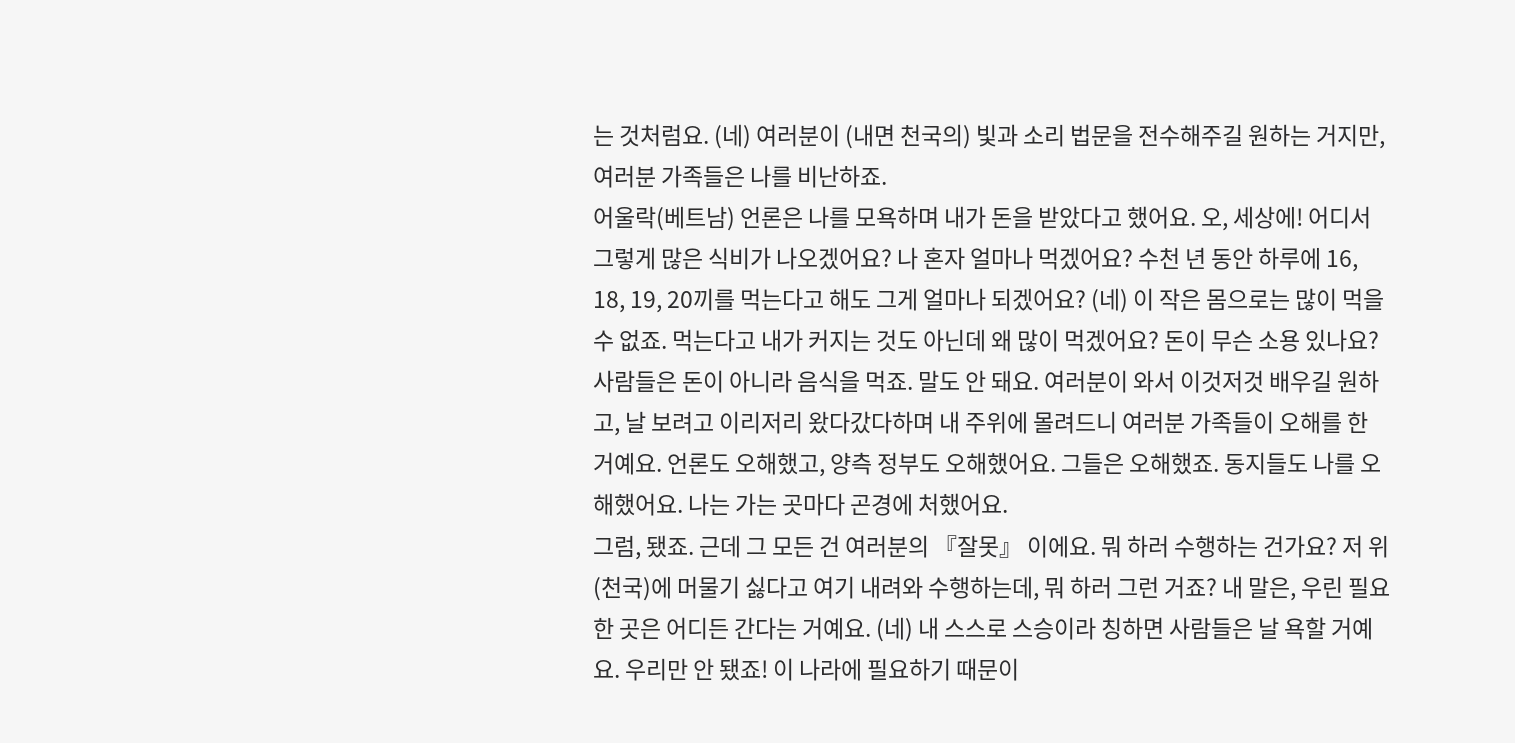는 것처럼요. (네) 여러분이 (내면 천국의) 빛과 소리 법문을 전수해주길 원하는 거지만, 여러분 가족들은 나를 비난하죠.
어울락(베트남) 언론은 나를 모욕하며 내가 돈을 받았다고 했어요. 오, 세상에! 어디서 그렇게 많은 식비가 나오겠어요? 나 혼자 얼마나 먹겠어요? 수천 년 동안 하루에 16, 18, 19, 20끼를 먹는다고 해도 그게 얼마나 되겠어요? (네) 이 작은 몸으로는 많이 먹을 수 없죠. 먹는다고 내가 커지는 것도 아닌데 왜 많이 먹겠어요? 돈이 무슨 소용 있나요? 사람들은 돈이 아니라 음식을 먹죠. 말도 안 돼요. 여러분이 와서 이것저것 배우길 원하고, 날 보려고 이리저리 왔다갔다하며 내 주위에 몰려드니 여러분 가족들이 오해를 한 거예요. 언론도 오해했고, 양측 정부도 오해했어요. 그들은 오해했죠. 동지들도 나를 오해했어요. 나는 가는 곳마다 곤경에 처했어요.
그럼, 됐죠. 근데 그 모든 건 여러분의 『잘못』 이에요. 뭐 하러 수행하는 건가요? 저 위(천국)에 머물기 싫다고 여기 내려와 수행하는데, 뭐 하러 그런 거죠? 내 말은, 우린 필요한 곳은 어디든 간다는 거예요. (네) 내 스스로 스승이라 칭하면 사람들은 날 욕할 거예요. 우리만 안 됐죠! 이 나라에 필요하기 때문이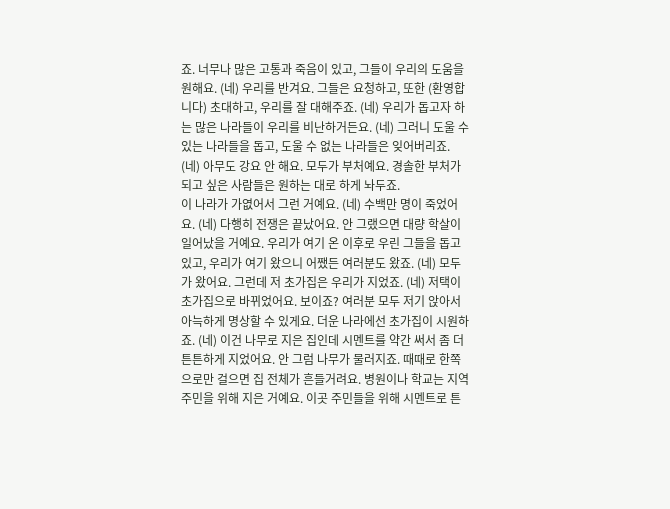죠. 너무나 많은 고통과 죽음이 있고, 그들이 우리의 도움을 원해요. (네) 우리를 반겨요. 그들은 요청하고, 또한 (환영합니다) 초대하고, 우리를 잘 대해주죠. (네) 우리가 돕고자 하는 많은 나라들이 우리를 비난하거든요. (네) 그러니 도울 수 있는 나라들을 돕고, 도울 수 없는 나라들은 잊어버리죠. (네) 아무도 강요 안 해요. 모두가 부처예요. 경솔한 부처가 되고 싶은 사람들은 원하는 대로 하게 놔두죠.
이 나라가 가엾어서 그런 거예요. (네) 수백만 명이 죽었어요. (네) 다행히 전쟁은 끝났어요. 안 그랬으면 대량 학살이 일어났을 거예요. 우리가 여기 온 이후로 우린 그들을 돕고 있고, 우리가 여기 왔으니 어쨌든 여러분도 왔죠. (네) 모두가 왔어요. 그런데 저 초가집은 우리가 지었죠. (네) 저택이 초가집으로 바뀌었어요. 보이죠? 여러분 모두 저기 앉아서 아늑하게 명상할 수 있게요. 더운 나라에선 초가집이 시원하죠. (네) 이건 나무로 지은 집인데 시멘트를 약간 써서 좀 더 튼튼하게 지었어요. 안 그럼 나무가 물러지죠. 때때로 한쪽으로만 걸으면 집 전체가 흔들거려요. 병원이나 학교는 지역 주민을 위해 지은 거예요. 이곳 주민들을 위해 시멘트로 튼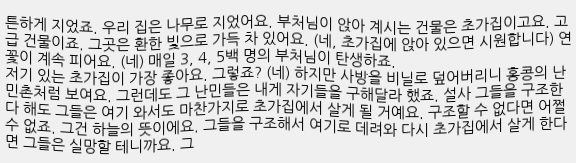튼하게 지었죠. 우리 집은 나무로 지었어요. 부처님이 앉아 계시는 건물은 초가집이고요. 고급 건물이죠. 그곳은 환한 빛으로 가득 차 있어요. (네, 초가집에 앉아 있으면 시원합니다) 연꽃이 계속 피어요. (네) 매일 3, 4, 5백 명의 부처님이 탄생하죠.
저기 있는 초가집이 가장 좋아요. 그렇죠? (네) 하지만 사방을 비닐로 덮어버리니 홍콩의 난민촌처럼 보여요. 그런데도 그 난민들은 내게 자기들을 구해달라 했죠. 설사 그들을 구조한다 해도 그들은 여기 와서도 마찬가지로 초가집에서 살게 될 거예요. 구조할 수 없다면 어쩔 수 없죠. 그건 하늘의 뜻이에요. 그들을 구조해서 여기로 데려와 다시 초가집에서 살게 한다면 그들은 실망할 테니까요. 그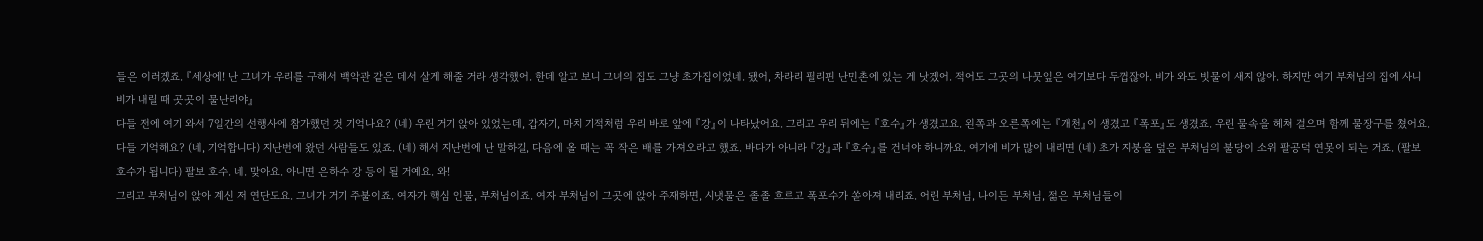들은 이러겠죠. 『세상에! 난 그녀가 우리를 구해서 백악관 같은 데서 살게 해줄 거라 생각했어. 한데 알고 보니 그녀의 집도 그냥 초가집이었네. 됐어, 차라리 필리핀 난민촌에 있는 게 낫겠어. 적어도 그곳의 나뭇잎은 여기보다 두껍잖아. 비가 와도 빗물이 새지 않아. 하지만 여기 부처님의 집에 사니 비가 내릴 때 곳곳이 물난리야』
다들 전에 여기 와서 7일간의 선행사에 참가했던 것 기억나요? (네) 우린 거기 앉아 있었는데, 갑자기, 마치 기적처럼 우리 바로 앞에 『강』이 나타났어요. 그리고 우리 뒤에는 『호수』가 생겼고요. 왼쪽과 오른쪽에는 『개천』이 생겼고 『폭포』도 생겼죠. 우린 물속을 헤쳐 걸으며 함께 물장구를 쳤어요. 다들 기억해요? (네, 기억합니다) 지난번에 왔던 사람들도 있죠. (네) 해서 지난번에 난 말하길, 다음에 올 때는 꼭 작은 배를 가져오라고 했죠. 바다가 아니라 『강』과 『호수』를 건너야 하니까요. 여기에 비가 많이 내리면 (네) 초가 지붕을 덮은 부처님의 불당이 소위 팔공덕 연못이 되는 거죠. (팔보 호수가 됩니다) 팔보 호수. 네. 맞아요. 아니면 은하수 강 등이 될 거예요. 와!
그리고 부처님이 앉아 계신 저 연단도요. 그녀가 거기 주불이죠. 여자가 핵심 인물, 부처님이죠. 여자 부처님이 그곳에 앉아 주재하면, 시냇물은 졸졸 흐르고 폭포수가 쏟아져 내리죠. 어린 부처님, 나이든 부처님, 젊은 부처님들이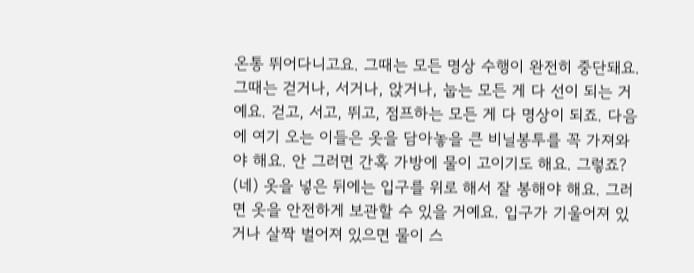온통 뛰어다니고요. 그때는 모든 명상 수행이 완전히 중단돼요. 그때는 걷거나, 서거나, 앉거나, 눕는 모든 게 다 선이 되는 거예요. 걷고, 서고, 뛰고, 점프하는 모든 게 다 명상이 되죠. 다음에 여기 오는 이들은 옷을 담아놓을 큰 비닐봉투를 꼭 가져와야 해요. 안 그러면 간혹 가방에 물이 고이기도 해요. 그렇죠? (네) 옷을 넣은 뒤에는 입구를 위로 해서 잘 봉해야 해요. 그러면 옷을 안전하게 보관할 수 있을 거예요. 입구가 기울어져 있거나 살짝 벌어져 있으면 물이 스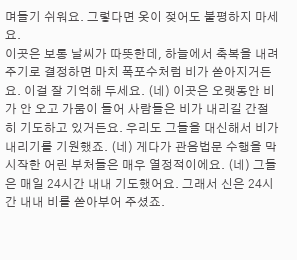며들기 쉬워요. 그렇다면 옷이 젖어도 불평하지 마세요.
이곳은 보통 날씨가 따뜻한데, 하늘에서 축복을 내려주기로 결정하면 마치 폭포수처럼 비가 쏟아지거든요. 이걸 잘 기억해 두세요. (네) 이곳은 오랫동안 비가 안 오고 가뭄이 들어 사람들은 비가 내리길 간절히 기도하고 있거든요. 우리도 그들을 대신해서 비가 내리기를 기원했죠. (네) 게다가 관음법문 수행을 막 시작한 어린 부처들은 매우 열정적이에요. (네) 그들은 매일 24시간 내내 기도했어요. 그래서 신은 24시간 내내 비를 쏟아부어 주셨죠.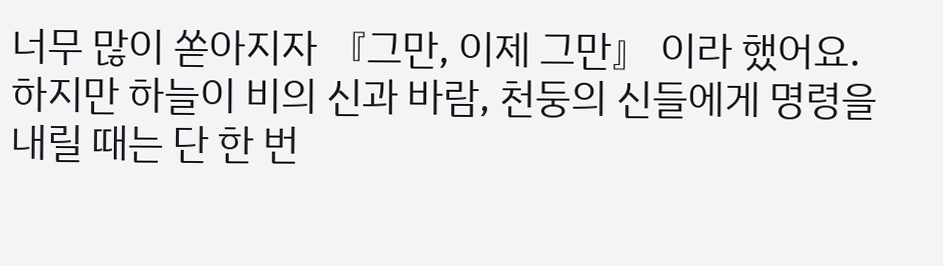너무 많이 쏟아지자 『그만, 이제 그만』 이라 했어요. 하지만 하늘이 비의 신과 바람, 천둥의 신들에게 명령을 내릴 때는 단 한 번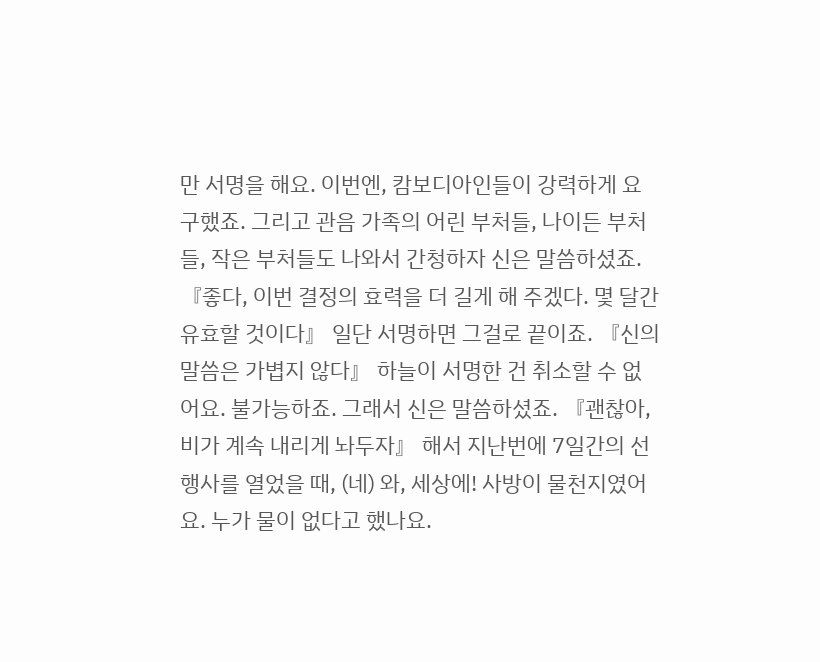만 서명을 해요. 이번엔, 캄보디아인들이 강력하게 요구했죠. 그리고 관음 가족의 어린 부처들, 나이든 부처들, 작은 부처들도 나와서 간청하자 신은 말씀하셨죠. 『좋다, 이번 결정의 효력을 더 길게 해 주겠다. 몇 달간 유효할 것이다』 일단 서명하면 그걸로 끝이죠. 『신의 말씀은 가볍지 않다』 하늘이 서명한 건 취소할 수 없어요. 불가능하죠. 그래서 신은 말씀하셨죠. 『괜찮아, 비가 계속 내리게 놔두자』 해서 지난번에 7일간의 선행사를 열었을 때, (네) 와, 세상에! 사방이 물천지였어요. 누가 물이 없다고 했나요.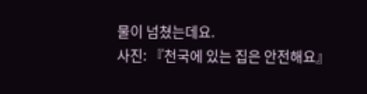물이 넘쳤는데요.
사진: 『천국에 있는 집은 안전해요』